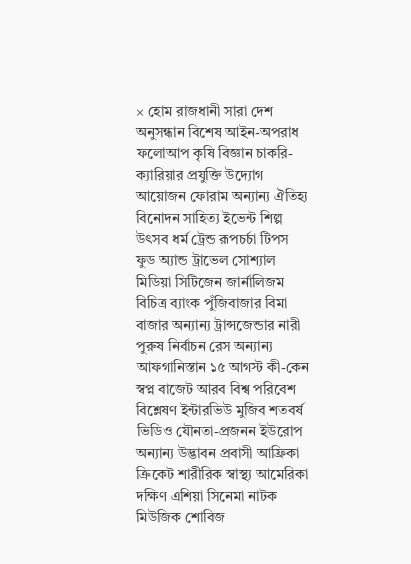× হোম রাজধানী সারা দেশ অনুসন্ধান বিশেষ আইন-অপরাধ ফলোআপ কৃষি বিজ্ঞান চাকরি-ক্যারিয়ার প্রযুক্তি উদ্যোগ আয়োজন ফোরাম অন্যান্য ঐতিহ্য বিনোদন সাহিত্য ইভেন্ট শিল্প উৎসব ধর্ম ট্রেন্ড রূপচর্চা টিপস ফুড অ্যান্ড ট্রাভেল সোশ্যাল মিডিয়া সিটিজেন জার্নালিজম বিচিত্র ব্যাংক পুঁজিবাজার বিমা বাজার অন্যান্য ট্রান্সজেন্ডার নারী পুরুষ নির্বাচন রেস অন্যান্য আফগানিস্তান ১৫ আগস্ট কী-কেন স্বপ্ন বাজেট আরব বিশ্ব পরিবেশ বিশ্লেষণ ইন্টারভিউ মুজিব শতবর্ষ ভিডিও যৌনতা-প্রজনন ইউরোপ অন্যান্য উদ্ভাবন প্রবাসী আফ্রিকা ক্রিকেট শারীরিক স্বাস্থ্য আমেরিকা দক্ষিণ এশিয়া সিনেমা নাটক মিউজিক শোবিজ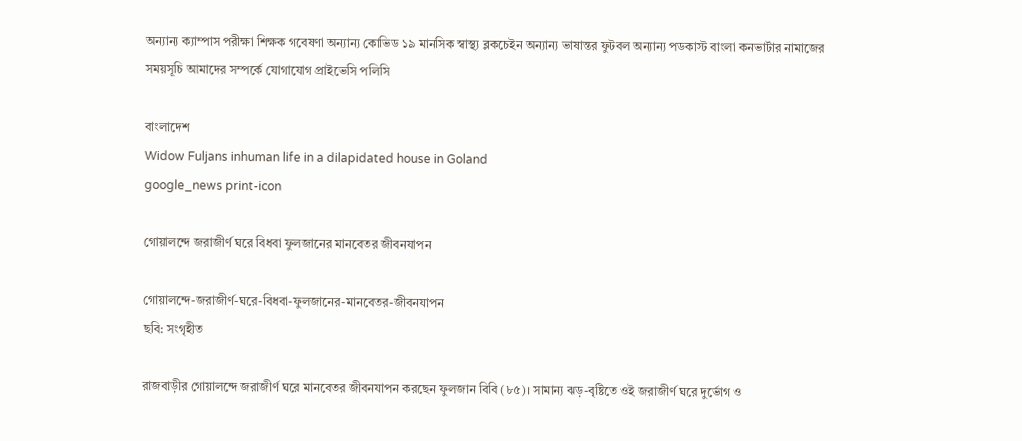অন্যান্য ক্যাম্পাস পরীক্ষা শিক্ষক গবেষণা অন্যান্য কোভিড ১৯ মানসিক স্বাস্থ্য ব্লকচেইন অন্যান্য ভাষান্তর ফুটবল অন্যান্য পডকাস্ট বাংলা কনভার্টার নামাজের সময়সূচি আমাদের সম্পর্কে যোগাযোগ প্রাইভেসি পলিসি

বাংলাদেশ
Widow Fuljans inhuman life in a dilapidated house in Goland
google_news print-icon

গোয়ালন্দে জরাজীর্ণ ঘরে বিধবা ফুলজানের মানবেতর জীবনযাপন

গোয়ালন্দে-জরাজীর্ণ-ঘরে-বিধবা-ফুলজানের-মানবেতর-জীবনযাপন
ছবি: সংগৃহীত

রাজবাড়ীর গোয়ালন্দে জরাজীর্ণ ঘরে মানবেতর জীবনযাপন করছেন ফুলজান বিবি (৮৫)। সামান্য ঝড়-বৃষ্টিতে ওই জরাজীর্ণ ঘরে দুর্ভোগ ও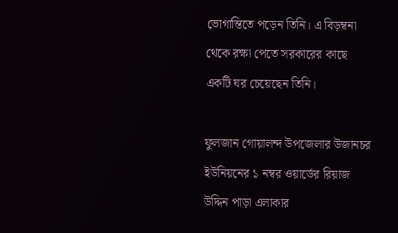ভোগান্তিতে পড়েন তিনি। এ বিড়ম্বনা থেকে রক্ষা পেতে সরকারের কাছে একটি ঘর চেয়েছেন তিনি।

ফুলজান গোয়ালন্দ উপজেলার উজানচর ইউনিয়নের ১ নম্বর ওয়ার্ডের রিয়াজ উদ্দিন পাড়া এলাকার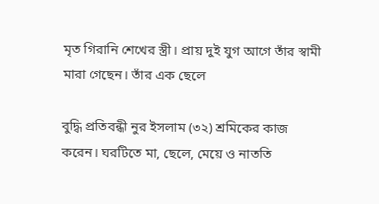মৃত গিরানি শেখের স্ত্রী। প্রায় দুই যুগ আগে তাঁর স্বামী মারা গেছেন। তাঁর এক ছেলে

বুদ্ধি প্রতিবন্ধী নুর ইসলাম (৩২) শ্রমিকের কাজ করেন। ঘরটিতে মা, ছেলে, মেয়ে ও নাততি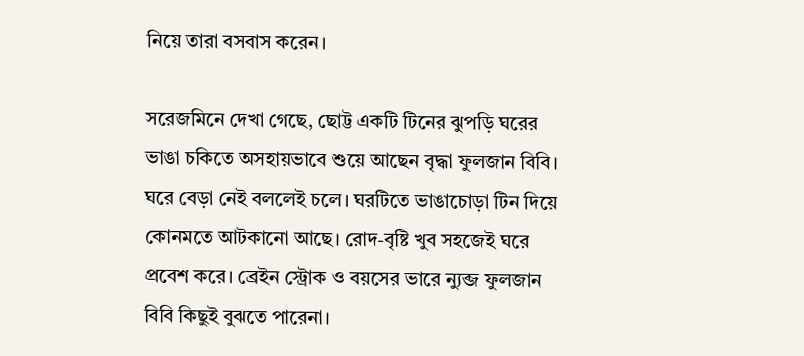নিয়ে তারা বসবাস করেন।

সরেজমিনে দেখা গেছে, ছোট্ট একটি টিনের ঝুপড়ি ঘরের ভাঙা চকিতে অসহায়ভাবে শুয়ে আছেন বৃদ্ধা ফুলজান বিবি। ঘরে বেড়া নেই বললেই চলে। ঘরটিতে ভাঙাচোড়া টিন দিয়ে কোনমতে আটকানো আছে। রোদ-বৃষ্টি খুব সহজেই ঘরে প্রবেশ করে। ব্রেইন স্ট্রোক ও বয়সের ভারে ন্যুব্জ ফুলজান বিবি কিছুই বুঝতে পারেনা।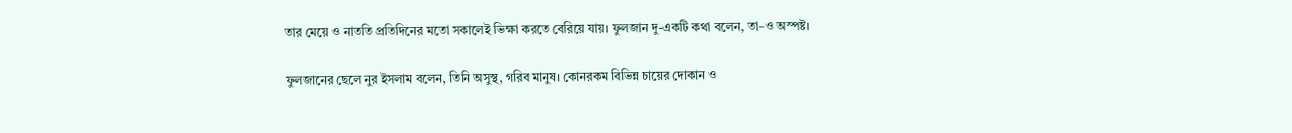তার মেয়ে ও নাততি প্রতিদিনের মতো সকালেই ভিক্ষা করতে বেরিয়ে যায়। ফুলজান দু-একটি কথা বলেন, তা–ও অস্পষ্ট।

ফুলজানের ছেলে নুর ইসলাম বলেন, তিনি অসুস্থ, গরিব মানুষ। কোনরকম বিভিন্ন চায়ের দোকান ও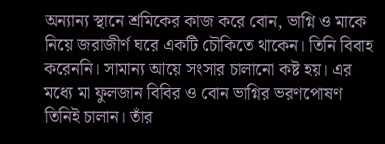অন্যান্য স্থানে শ্রমিকের কাজ করে বোন, ভাগ্নি ও মাকে নিয়ে জরাজীর্ণ ঘরে একটি চৌকিতে থাকেন। তিনি বিবাহ করেননি। সামান্য আয়ে সংসার চালানো কষ্ট হয়। এর মধ্যে মা ফুলজান বিবির ও বোন ভাগ্নির ভরণপোষণ তিনিই চালান। তাঁর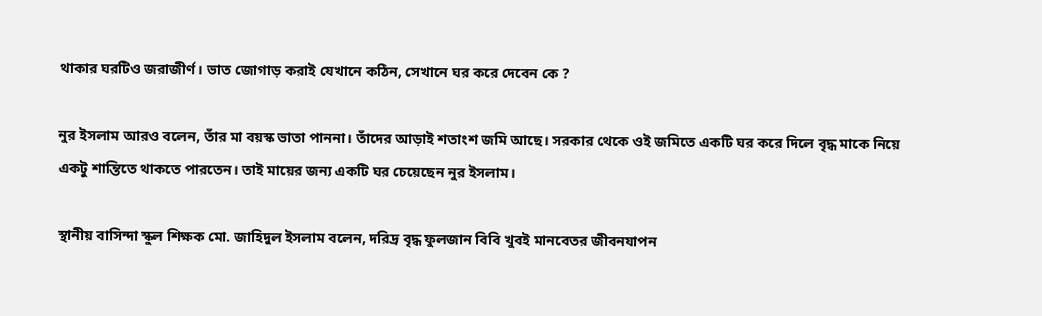থাকার ঘরটিও জরাজীর্ণ। ভাত জোগাড় করাই যেখানে কঠিন, সেখানে ঘর করে দেবেন কে ?

নুর ইসলাম আরও বলেন, তাঁর মা বয়স্ক ভাতা পাননা। তাঁদের আড়াই শতাংশ জমি আছে। সরকার থেকে ওই জমিতে একটি ঘর করে দিলে বৃদ্ধ মাকে নিয়ে একটু শান্তিতে থাকতে পারতেন। তাই মায়ের জন্য একটি ঘর চেয়েছেন নুর ইসলাম।

স্থানীয় বাসিন্দা স্কুল শিক্ষক মো. জাহিদুল ইসলাম বলেন, দরিদ্র বৃদ্ধ ফুলজান বিবি খুবই মানবেতর জীবনযাপন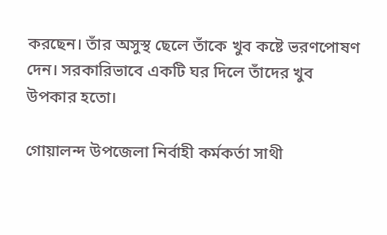করছেন। তাঁর অসুস্থ ছেলে তাঁকে খুব কষ্টে ভরণপোষণ দেন। সরকারিভাবে একটি ঘর দিলে তাঁদের খুব উপকার হতো।

গোয়ালন্দ উপজেলা নির্বাহী কর্মকর্তা সাথী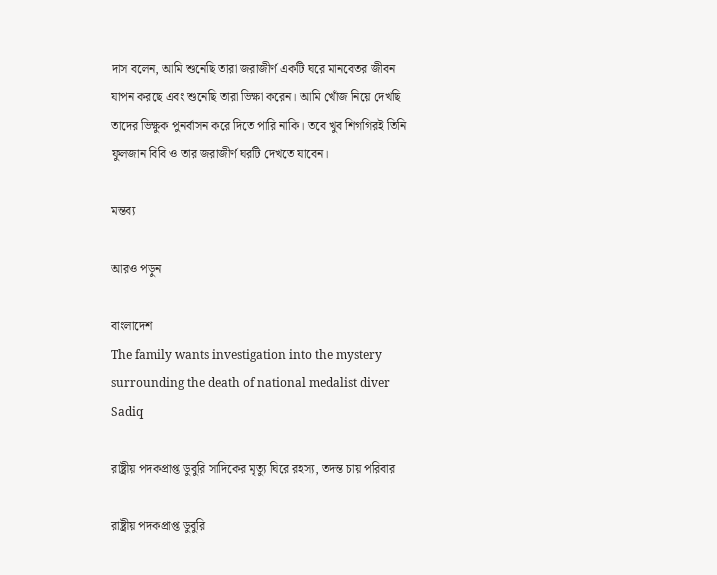দাস বলেন, আমি শুনেছি তারা জরাজীর্ণ একটি ঘরে মানবেতর জীবন যাপন করছে এবং শুনেছি তারা ভিক্ষা করেন। আমি খোঁজ নিয়ে দেখছি তাদের ভিক্ষুক পুনর্বাসন করে দিতে পারি নাকি। তবে খুব শিগগিরই তিনি ফুলজান বিবি ও তার জরাজীর্ণ ঘরটি দেখতে যাবেন।

মন্তব্য

আরও পড়ুন

বাংলাদেশ
The family wants investigation into the mystery surrounding the death of national medalist diver Sadiq

রাষ্ট্রীয় পদকপ্রাপ্ত ডুবুরি সাদিকের মৃত্যু ঘিরে রহস্য, তদন্ত চায় পরিবার

রাষ্ট্রীয় পদকপ্রাপ্ত ডুবুরি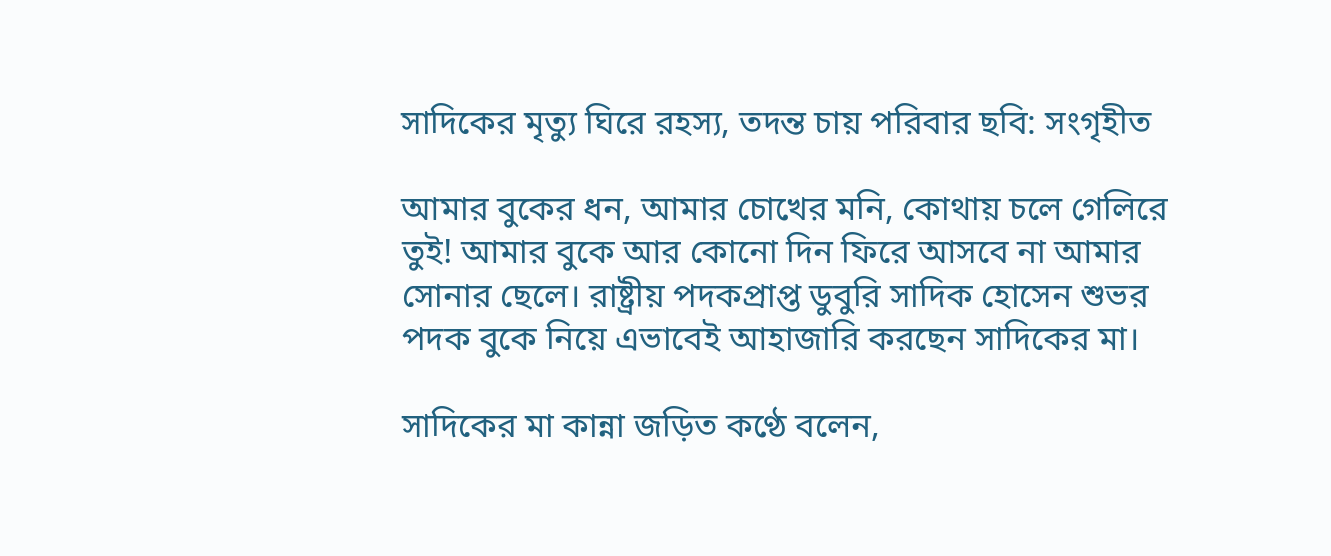সাদিকের মৃত্যু ঘিরে রহস্য, তদন্ত চায় পরিবার ছবি: সংগৃহীত

আমার বুকের ধন, আমার চোখের মনি, কোথায় চলে গেলিরে তুই! আমার বুকে আর কোনো দিন ফিরে আসবে না আমার সোনার ছেলে। রাষ্ট্রীয় পদকপ্রাপ্ত ডুবুরি সাদিক হোসেন শুভর পদক বুকে নিয়ে এভাবেই আহাজারি করছেন সাদিকের মা।

সাদিকের মা কান্না জড়িত কণ্ঠে বলেন,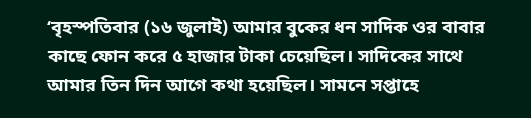‘বৃহস্পতিবার (১৬ জুলাই) আমার বুকের ধন সাদিক ওর বাবার কাছে ফোন করে ৫ হাজার টাকা চেয়েছিল। সাদিকের সাথে আমার তিন দিন আগে কথা হয়েছিল। সামনে সপ্তাহে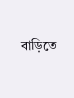বাড়িতে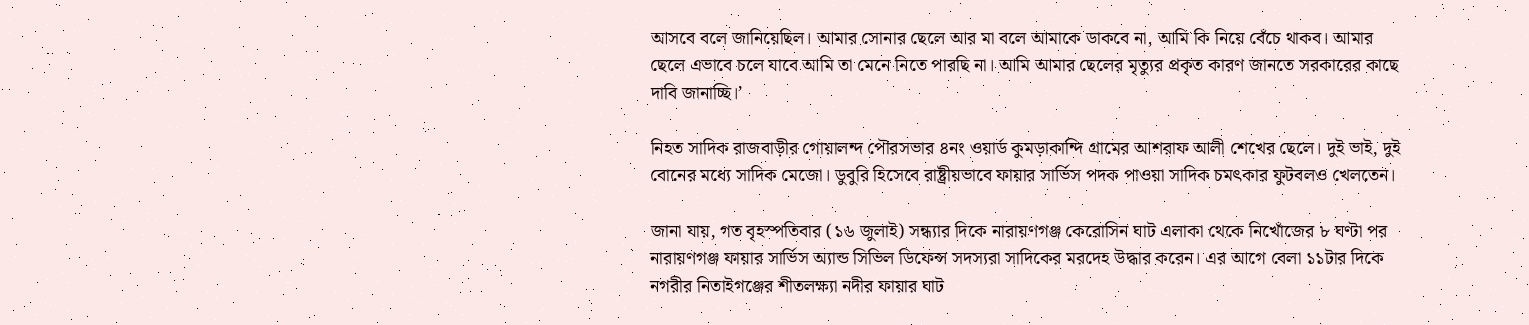আসবে বলে জানিয়েছিল। আমার সোনার ছেলে আর মা বলে আমাকে ডাকবে না, আমি কি নিয়ে বেঁচে থাকব। আমার ছেলে এভাবে চলে যাবে আমি তা মেনে নিতে পারছি না। আমি আমার ছেলের মৃত্যুর প্রকৃত কারণ জানতে সরকারের কাছে দাবি জানাচ্ছি।’

নিহত সাদিক রাজবাড়ীর গোয়ালন্দ পৌরসভার ৪নং ওয়ার্ড কুমড়াকান্দি গ্রামের আশরাফ আলী শেখের ছেলে। দুই ভাই, দুই বোনের মধ্যে সাদিক মেজো। ডুবুরি হিসেবে রাষ্ট্রীয়ভাবে ফায়ার সার্ভিস পদক পাওয়া সাদিক চমৎকার ফুটবলও খেলতেন।

জানা যায়, গত বৃহস্পতিবার (১৬ জুলাই) সন্ধ্যার দিকে নারায়ণগঞ্জ কেরোসিন ঘাট এলাকা থেকে নিখোঁজের ৮ ঘণ্টা পর নারায়ণগঞ্জ ফায়ার সার্ভিস অ্যান্ড সিভিল ডিফেন্স সদস্যরা সাদিকের মরদেহ উদ্ধার করেন। এর আগে বেলা ১১টার দিকে নগরীর নিতাইগঞ্জের শীতলক্ষ্যা নদীর ফায়ার ঘাট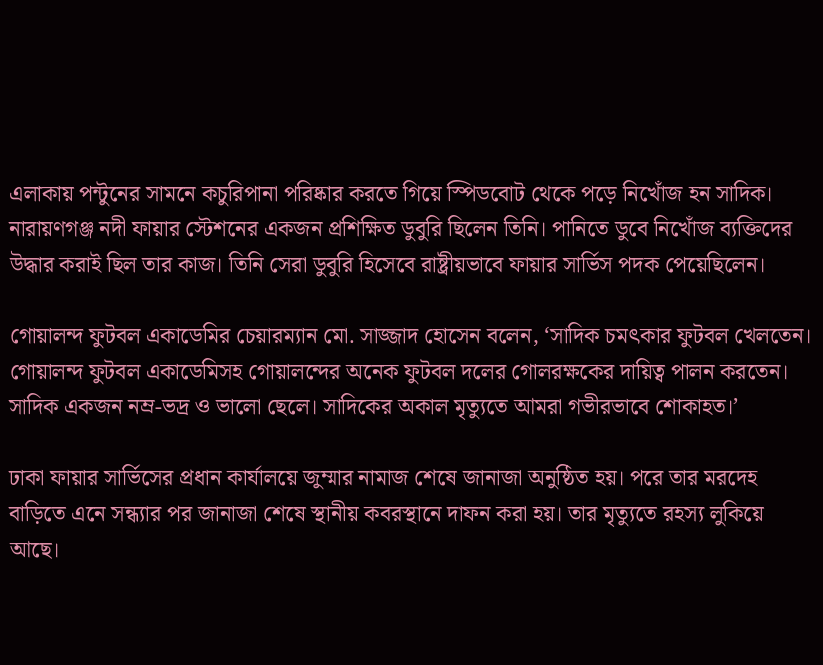এলাকায় পন্টুনের সামনে কচুরিপানা পরিষ্কার করতে গিয়ে স্পিডবোট থেকে পড়ে নিখোঁজ হন সাদিক। নারায়ণগঞ্জ নদী ফায়ার স্টেশনের একজন প্রশিক্ষিত ডুবুরি ছিলেন তিনি। পানিতে ডুবে নিখোঁজ ব্যক্তিদের উদ্ধার করাই ছিল তার কাজ। তিনি সেরা ডুবুরি হিসেবে রাষ্ট্রীয়ভাবে ফায়ার সার্ভিস পদক পেয়েছিলেন।

গোয়ালন্দ ফুটবল একাডেমির চেয়ারম্যান মো. সাজ্জাদ হোসেন বলেন, ‘সাদিক চমৎকার ফুটবল খেলতেন। গোয়ালন্দ ফুটবল একাডেমিসহ গোয়ালন্দের অনেক ফুটবল দলের গোলরক্ষকের দায়িত্ব পালন করতেন। সাদিক একজন নম্র-ভদ্র ও ভালো ছেলে। সাদিকের অকাল মৃত্যুতে আমরা গভীরভাবে শোকাহত।’

ঢাকা ফায়ার সার্ভিসের প্রধান কার্যালয়ে জুম্মার নামাজ শেষে জানাজা অনুষ্ঠিত হয়। পরে তার মরদেহ বাড়িতে এনে সন্ধ্যার পর জানাজা শেষে স্থানীয় কবরস্থানে দাফন করা হয়। তার মৃত্যুতে রহস্য লুকিয়ে আছে।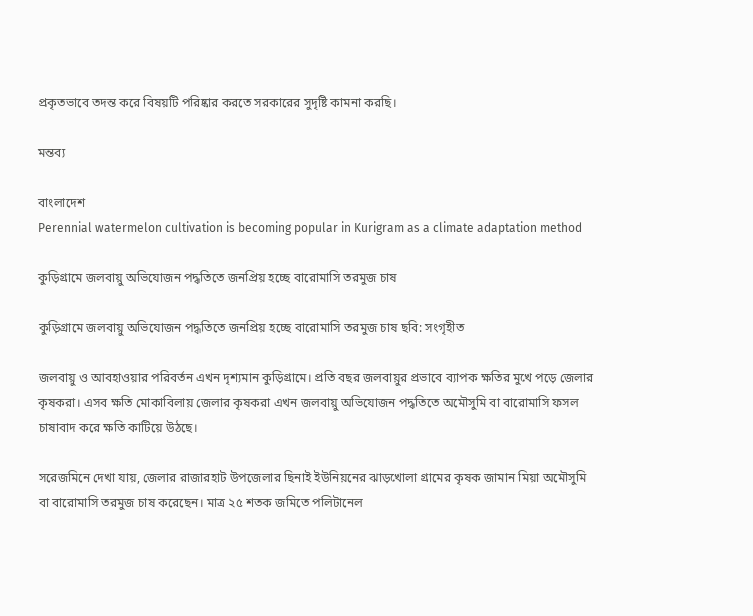প্রকৃতভাবে তদন্ত করে বিষয়টি পরিষ্কার করতে সরকারের সুদৃষ্টি কামনা করছি।

মন্তব্য

বাংলাদেশ
Perennial watermelon cultivation is becoming popular in Kurigram as a climate adaptation method

কুড়িগ্রামে জলবায়ু অভিযোজন পদ্ধতিতে জনপ্রিয় হচ্ছে বারোমাসি তরমুজ চাষ

কুড়িগ্রামে জলবায়ু অভিযোজন পদ্ধতিতে জনপ্রিয় হচ্ছে বারোমাসি তরমুজ চাষ ছবি: সংগৃহীত

জলবায়ু ও আবহাওয়ার পরিবর্তন এখন দৃশ্যমান কুড়িগ্রামে। প্রতি বছর জলবায়ুর প্রভাবে ব্যাপক ক্ষতির মুখে পড়ে জেলার কৃষকরা। এসব ক্ষতি মোকাবিলায় জেলার কৃষকরা এখন জলবায়ু অভিযোজন পদ্ধতিতে অমৌসুমি বা বারোমাসি ফসল চাষাবাদ করে ক্ষতি কাটিয়ে উঠছে।

সরেজমিনে দেখা যায়, জেলার রাজারহাট উপজেলার ছিনাই ইউনিয়নের ঝাড়খোলা গ্রামের কৃষক জামান মিয়া অমৌসুমি বা বারোমাসি তরমুজ চাষ করেছেন। মাত্র ২৫ শতক জমিতে পলিটানেল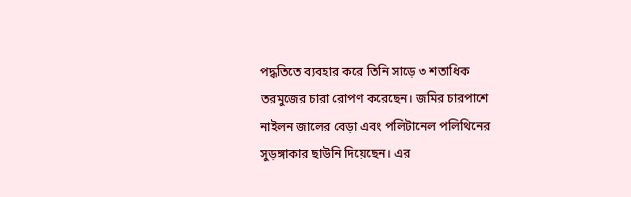পদ্ধতিতে ব্যবহার করে তিনি সাড়ে ৩ শতাধিক তরমুজের চারা রোপণ করেছেন। জমির চারপাশে নাইলন জালের বেড়া এবং পলিটানেল পলিথিনের সুড়ঙ্গাকার ছাউনি দিয়েছেন। এর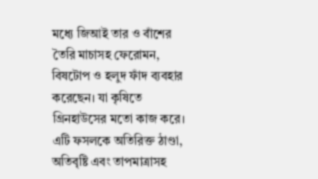মধ্যে জিআই তার ও বাঁশের তৈরি মাচাসহ ফেরোমন, বিষটোপ ও হলুদ ফাঁদ ব্যবহার করেছেন। যা কৃষিতে গ্রিনহাউসের মতো কাজ করে। এটি ফসলকে অতিরিক্ত ঠাণ্ডা, অতিবৃষ্টি এবং তাপমাত্রাসহ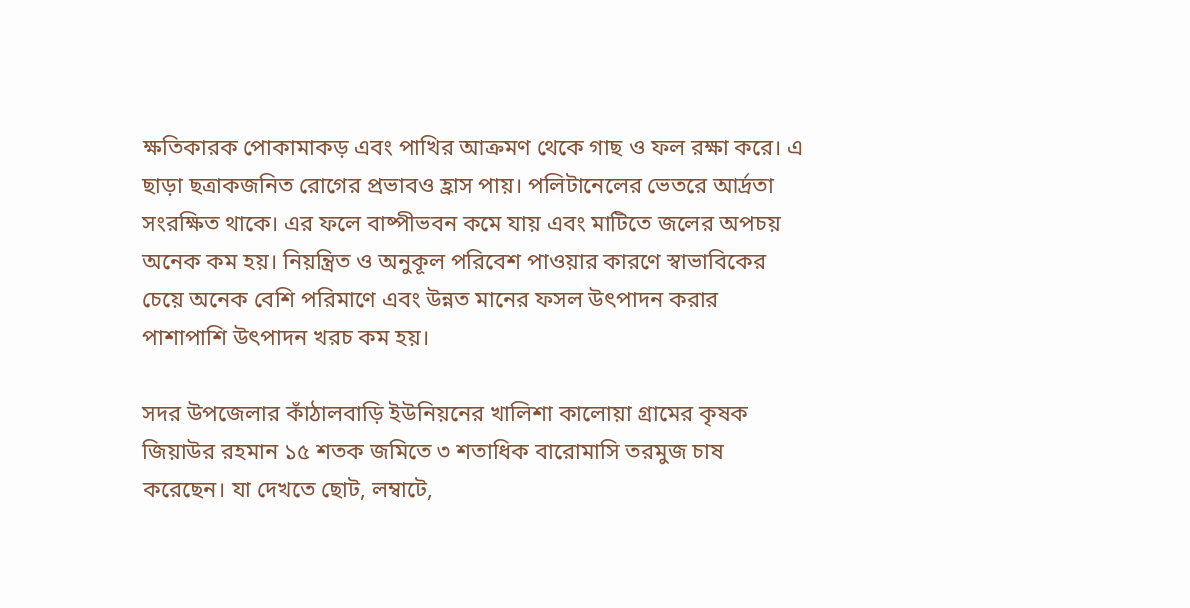ক্ষতিকারক পোকামাকড় এবং পাখির আক্রমণ থেকে গাছ ও ফল রক্ষা করে। এ ছাড়া ছত্রাকজনিত রোগের প্রভাবও হ্রাস পায়। পলিটানেলের ভেতরে আর্দ্রতা সংরক্ষিত থাকে। এর ফলে বাষ্পীভবন কমে যায় এবং মাটিতে জলের অপচয় অনেক কম হয়। নিয়ন্ত্রিত ও অনুকূল পরিবেশ পাওয়ার কারণে স্বাভাবিকের চেয়ে অনেক বেশি পরিমাণে এবং উন্নত মানের ফসল উৎপাদন করার পাশাপাশি উৎপাদন খরচ কম হয়।

সদর উপজেলার কাঁঠালবাড়ি ইউনিয়নের খালিশা কালোয়া গ্রামের কৃষক জিয়াউর রহমান ১৫ শতক জমিতে ৩ শতাধিক বারোমাসি তরমুজ চাষ করেছেন। যা দেখতে ছোট, লম্বাটে,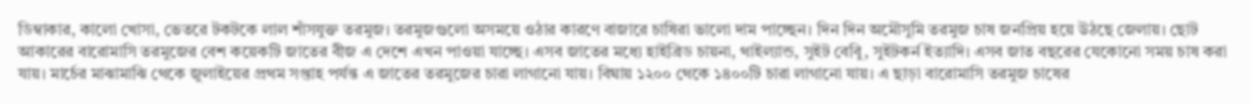ডিম্বাকার, কালো খোসা, ভেতরে টকটকে লাল শাঁসযুক্ত তরমুজ। তরমুজগুলো অসময়ে ওঠার কারণে বাজারে চাষিরা ভালো দাম পাচ্ছেন। দিন দিন অমৌসুমি তরমুজ চাষ জনপ্রিয় হয়ে উঠছে জেলায়। ছোট আকারের বারোমাসি তরমুজের বেশ কয়েকটি জাতের বীজ এ দেশে এখন পাওয়া যাচ্ছে। এসব জাতের মধ্যে হাইব্রিড চায়না, থাইল্যান্ড, সুইট বেবিু, সুইটকর্ন ইত্যাদি। এসব জাত বছরের যেকোনো সময় চাষ করা যায়। মার্চের মাঝামাঝি থেকে জুলাইয়ের প্রথম সপ্তাহ পর্যন্ত এ জাতের তরমুজের চারা লাগানো যায়। বিঘায় ১২০০ থেকে ১৪০০টি চারা লাগানো যায়। এ ছাড়া বারোমাসি তরমুজ চাষের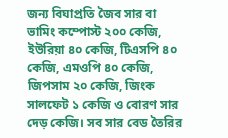জন্য বিঘাপ্রতি জৈব সার বা ভামিং কম্পোস্ট ২০০ কেজি, ইউরিয়া ৪০ কেজি, টিএসপি ৪০ কেজি, এমওপি ৪০ কেজি, জিপসাম ২০ কেজি, জিংক সালফেট ১ কেজি ও বোরণ সার দেড় কেজি। সব সার বেড তৈরির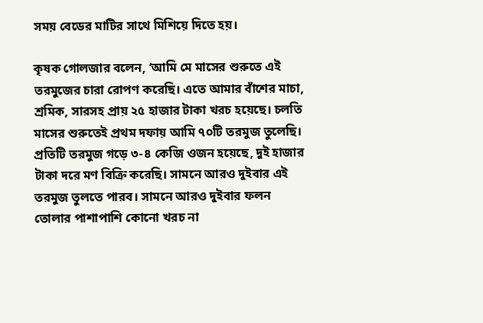সময় বেডের মাটির সাথে মিশিয়ে দিতে হয়।

কৃষক গোলজার বলেন, ‘আমি মে মাসের শুরুতে এই তরমুজের চারা রোপণ করেছি। এতে আমার বাঁশের মাচা, শ্রমিক, সারসহ প্রায় ২৫ হাজার টাকা খরচ হয়েছে। চলতি মাসের শুরুতেই প্রথম দফায় আমি ৭০টি তরমুজ তুলেছি। প্রতিটি তরমুজ গড়ে ৩-৪ কেজি ওজন হয়েছে, দুই হাজার টাকা দরে মণ বিক্রি করেছি। সামনে আরও দুইবার এই তরমুজ তুলতে পারব। সামনে আরও দুইবার ফলন তোলার পাশাপাশি কোনো খরচ না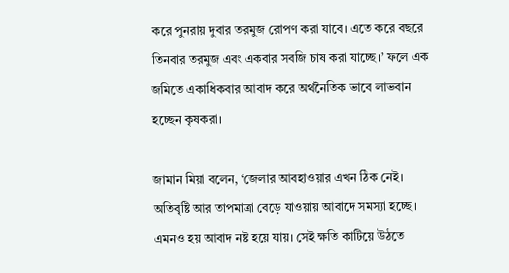করে পুনরায় দুবার তরমুজ রোপণ করা যাবে। এতে করে বছরে তিনবার তরমুজ এবং একবার সবজি চাষ করা যাচ্ছে।’ ফলে এক জমিতে একাধিকবার আবাদ করে অর্থনৈতিক ভাবে লাভবান হচ্ছেন কৃষকরা।

জামান মিয়া বলেন, ‘জেলার আবহাওয়ার এখন ঠিক নেই। অতিবৃষ্টি আর তাপমাত্রা বেড়ে যাওয়ায় আবাদে সমস্যা হচ্ছে। এমনও হয় আবাদ নষ্ট হয়ে যায়। সেই ক্ষতি কাটিয়ে উঠতে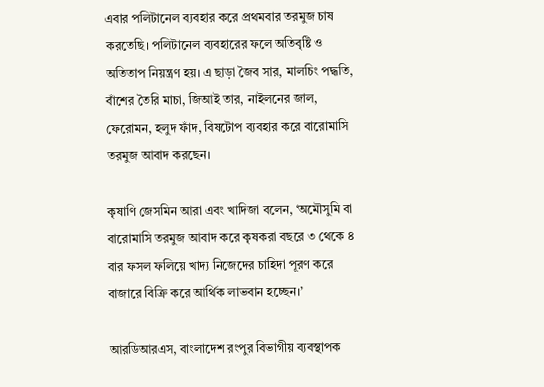এবার পলিটানেল ব্যবহার করে প্রথমবার তরমুজ চাষ করতেছি। পলিটানেল ব্যবহারের ফলে অতিবৃষ্টি ও অতিতাপ নিয়ন্ত্রণ হয়। এ ছাড়া জৈব সার, মালচিং পদ্ধতি, বাঁশের তৈরি মাচা, জিআই তার, নাইলনের জাল, ফেরোমন, হলুদ ফাঁদ, বিষটোপ ব্যবহার করে বারোমাসি তরমুজ আবাদ করছেন।

কৃষাণি জেসমিন আরা এবং খাদিজা বলেন, ‘অমৌসুমি বা বারোমাসি তরমুজ আবাদ করে কৃষকরা বছরে ৩ থেকে ৪ বার ফসল ফলিয়ে খাদ্য নিজেদের চাহিদা পূরণ করে বাজারে বিক্রি করে আর্থিক লাভবান হচ্ছেন।’

আরডিআরএস, বাংলাদেশ রংপুর বিভাগীয় ব্যবস্থাপক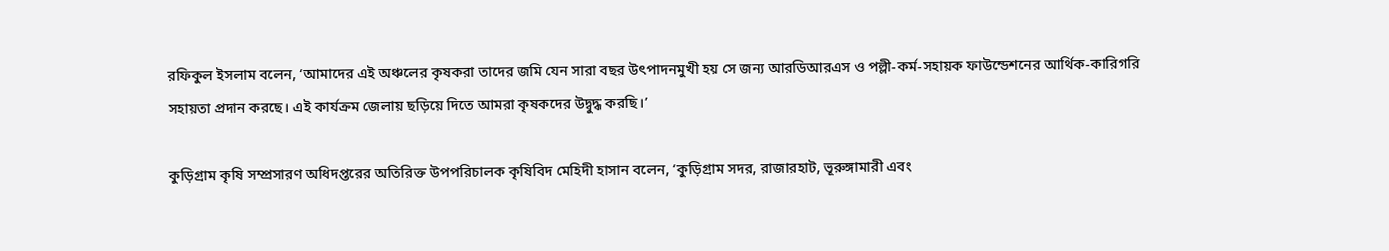রফিকুল ইসলাম বলেন, ‘আমাদের এই অঞ্চলের কৃষকরা তাদের জমি যেন সারা বছর উৎপাদনমুখী হয় সে জন্য আরডিআরএস ও পল্লী-কর্ম-সহায়ক ফাউন্ডেশনের আর্থিক-কারিগরি সহায়তা প্রদান করছে। এই কার্যক্রম জেলায় ছড়িয়ে দিতে আমরা কৃষকদের উদ্বুদ্ধ করছি।’

কুড়িগ্রাম কৃষি সম্প্রসারণ অধিদপ্তরের অতিরিক্ত উপপরিচালক কৃষিবিদ মেহিদী হাসান বলেন, ‘কুড়িগ্রাম সদর, রাজারহাট, ভূরুঙ্গামারী এবং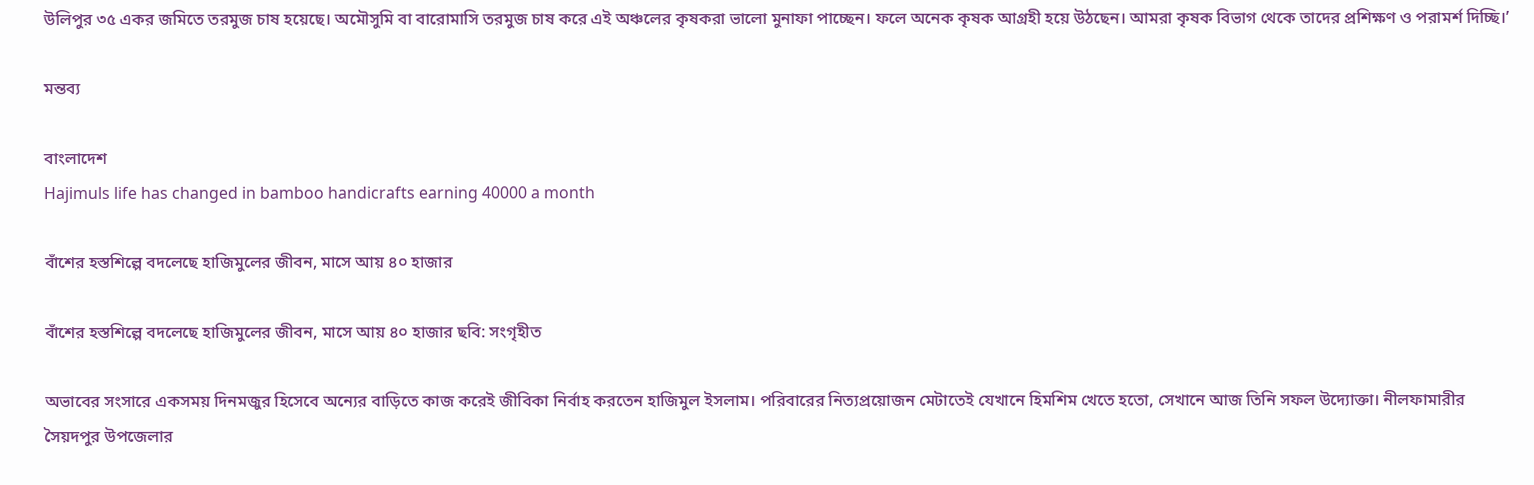উলিপুর ৩৫ একর জমিতে তরমুজ চাষ হয়েছে। অমৌসুমি বা বারোমাসি তরমুজ চাষ করে এই অঞ্চলের কৃষকরা ভালো মুনাফা পাচ্ছেন। ফলে অনেক কৃষক আগ্রহী হয়ে উঠছেন। আমরা কৃষক বিভাগ থেকে তাদের প্রশিক্ষণ ও পরামর্শ দিচ্ছি।’

মন্তব্য

বাংলাদেশ
Hajimuls life has changed in bamboo handicrafts earning 40000 a month

বাঁশের হস্তশিল্পে বদলেছে হাজিমুলের জীবন, মাসে আয় ৪০ হাজার

বাঁশের হস্তশিল্পে বদলেছে হাজিমুলের জীবন, মাসে আয় ৪০ হাজার ছবি: সংগৃহীত

অভাবের সংসারে একসময় দিনমজুর হিসেবে অন্যের বাড়িতে কাজ করেই জীবিকা নির্বাহ করতেন হাজিমুল ইসলাম। পরিবারের নিত্যপ্রয়োজন মেটাতেই যেখানে হিমশিম খেতে হতো, সেখানে আজ তিনি সফল উদ্যোক্তা। নীলফামারীর সৈয়দপুর উপজেলার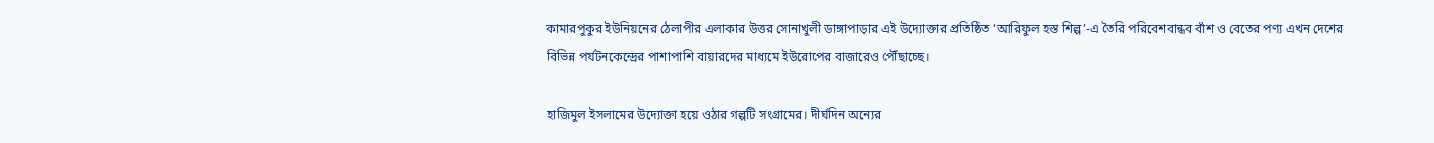কামারপুকুর ইউনিয়নের ঠেলাপীর এলাকার উত্তর সোনাখুলী ডাঙ্গাপাড়ার এই উদ্যোক্তার প্রতিষ্ঠিত ‘আরিফুল হস্ত শিল্প’-এ তৈরি পরিবেশবান্ধব বাঁশ ও বেতের পণ্য এখন দেশের বিভিন্ন পর্যটনকেন্দ্রের পাশাপাশি বায়ারদের মাধ্যমে ইউরোপের বাজারেও পৌঁছাচ্ছে।

হাজিমুল ইসলামের উদ্যোক্তা হয়ে ওঠার গল্পটি সংগ্রামের। দীর্ঘদিন অন্যের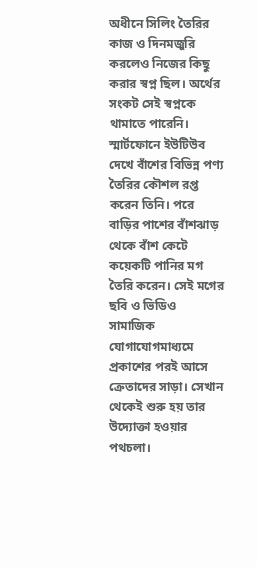অধীনে সিলিং তৈরির কাজ ও দিনমজুরি করলেও নিজের কিছু করার স্বপ্ন ছিল। অর্থের সংকট সেই স্বপ্নকে থামাতে পারেনি। স্মার্টফোনে ইউটিউব দেখে বাঁশের বিভিন্ন পণ্য তৈরির কৌশল রপ্ত করেন তিনি। পরে বাড়ির পাশের বাঁশঝাড় থেকে বাঁশ কেটে কয়েকটি পানির মগ তৈরি করেন। সেই মগের ছবি ও ভিডিও সামাজিক যোগাযোগমাধ্যমে প্রকাশের পরই আসে ক্রেতাদের সাড়া। সেখান থেকেই শুরু হয় তার উদ্যোক্তা হওয়ার পথচলা।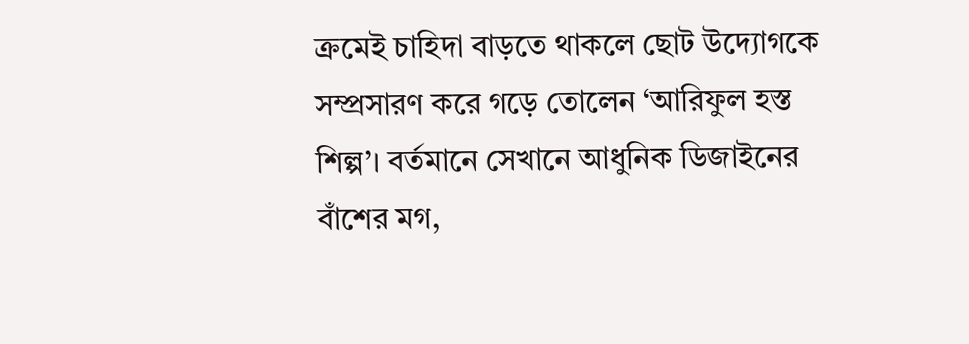ক্রমেই চাহিদা বাড়তে থাকলে ছোট উদ্যোগকে সম্প্রসারণ করে গড়ে তোলেন ‘আরিফুল হস্ত শিল্প’। বর্তমানে সেখানে আধুনিক ডিজাইনের বাঁশের মগ,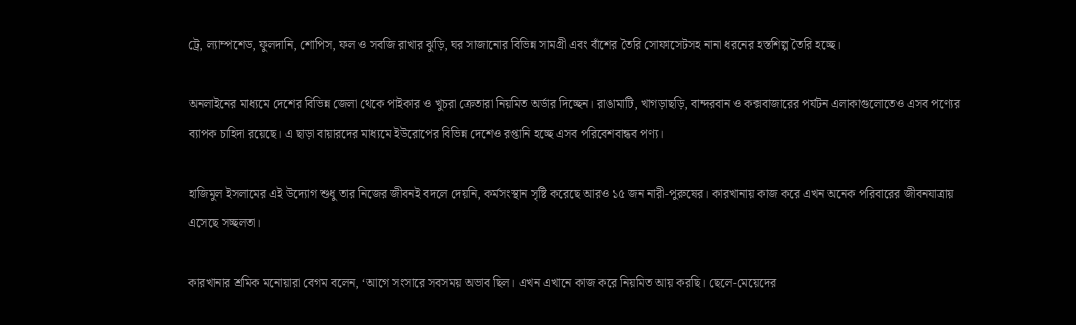ট্রে, ল্যাম্পশেড, ফুলদানি, শোপিস, ফল ও সবজি রাখার ঝুড়ি, ঘর সাজানোর বিভিন্ন সামগ্রী এবং বাঁশের তৈরি সোফাসেটসহ নানা ধরনের হস্তশিল্প তৈরি হচ্ছে।

অনলাইনের মাধ্যমে দেশের বিভিন্ন জেলা থেকে পাইকার ও খুচরা ক্রেতারা নিয়মিত অর্ডার দিচ্ছেন। রাঙামাটি, খাগড়াছড়ি, বান্দরবান ও কক্সবাজারের পর্যটন এলাকাগুলোতেও এসব পণ্যের ব্যাপক চাহিদা রয়েছে। এ ছাড়া বায়ারদের মাধ্যমে ইউরোপের বিভিন্ন দেশেও রপ্তানি হচ্ছে এসব পরিবেশবান্ধব পণ্য।

হাজিমুল ইসলামের এই উদ্যোগ শুধু তার নিজের জীবনই বদলে দেয়নি, কর্মসংস্থান সৃষ্টি করেছে আরও ১৫ জন নারী-পুরুষের। কারখানায় কাজ করে এখন অনেক পরিবারের জীবনযাত্রায় এসেছে সচ্ছলতা।

কারখানার শ্রমিক মনোয়ারা বেগম বলেন, ‘আগে সংসারে সবসময় অভাব ছিল। এখন এখানে কাজ করে নিয়মিত আয় করছি। ছেলে-মেয়েদের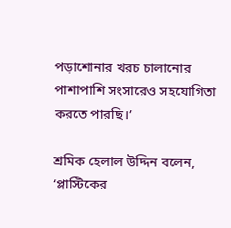পড়াশোনার খরচ চালানোর পাশাপাশি সংসারেও সহযোগিতা করতে পারছি।’

শ্রমিক হেলাল উদ্দিন বলেন, ‘প্লাস্টিকের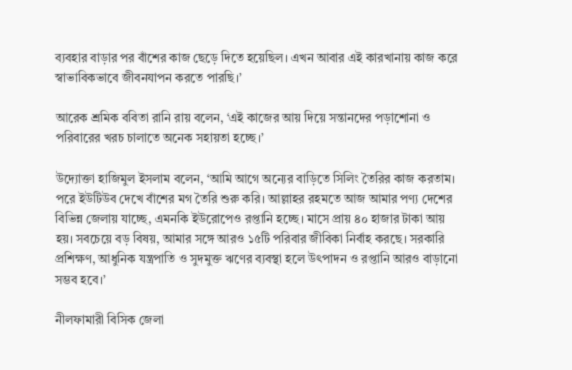ব্যবহার বাড়ার পর বাঁশের কাজ ছেড়ে দিতে হয়েছিল। এখন আবার এই কারখানায় কাজ করে স্বাভাবিকভাবে জীবনযাপন করতে পারছি।’

আরেক শ্রমিক ববিতা রানি রায় বলেন, ‘এই কাজের আয় দিয়ে সন্তানদের পড়াশোনা ও পরিবারের খরচ চালাতে অনেক সহায়তা হচ্ছে।’

উদ্যোক্তা হাজিমুল ইসলাম বলেন, ‘আমি আগে অন্যের বাড়িতে সিলিং তৈরির কাজ করতাম। পরে ইউটিউব দেখে বাঁশের মগ তৈরি শুরু করি। আল্লাহর রহমতে আজ আমার পণ্য দেশের বিভিন্ন জেলায় যাচ্ছে, এমনকি ইউরোপেও রপ্তানি হচ্ছে। মাসে প্রায় ৪০ হাজার টাকা আয় হয়। সবচেয়ে বড় বিষয়, আমার সঙ্গে আরও ১৫টি পরিবার জীবিকা নির্বাহ করছে। সরকারি প্রশিক্ষণ, আধুনিক যন্ত্রপাতি ও সুদমুক্ত ঋণের ব্যবস্থা হলে উৎপাদন ও রপ্তানি আরও বাড়ানো সম্ভব হবে।’

নীলফামারী বিসিক জেলা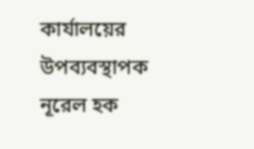কার্যালয়ের উপব্যবস্থাপক নূরেল হক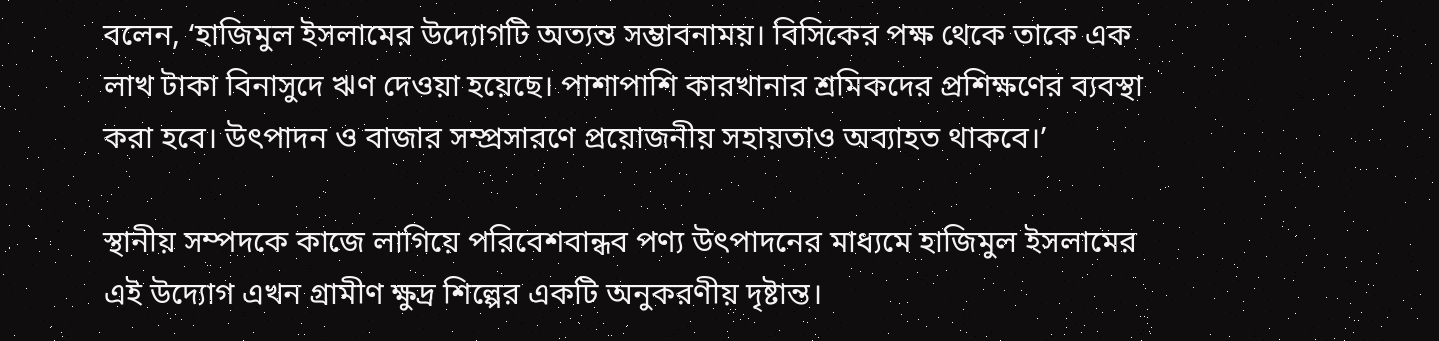বলেন, ‘হাজিমুল ইসলামের উদ্যোগটি অত্যন্ত সম্ভাবনাময়। বিসিকের পক্ষ থেকে তাকে এক লাখ টাকা বিনাসুদে ঋণ দেওয়া হয়েছে। পাশাপাশি কারখানার শ্রমিকদের প্রশিক্ষণের ব্যবস্থা করা হবে। উৎপাদন ও বাজার সম্প্রসারণে প্রয়োজনীয় সহায়তাও অব্যাহত থাকবে।’

স্থানীয় সম্পদকে কাজে লাগিয়ে পরিবেশবান্ধব পণ্য উৎপাদনের মাধ্যমে হাজিমুল ইসলামের এই উদ্যোগ এখন গ্রামীণ ক্ষুদ্র শিল্পের একটি অনুকরণীয় দৃষ্টান্ত।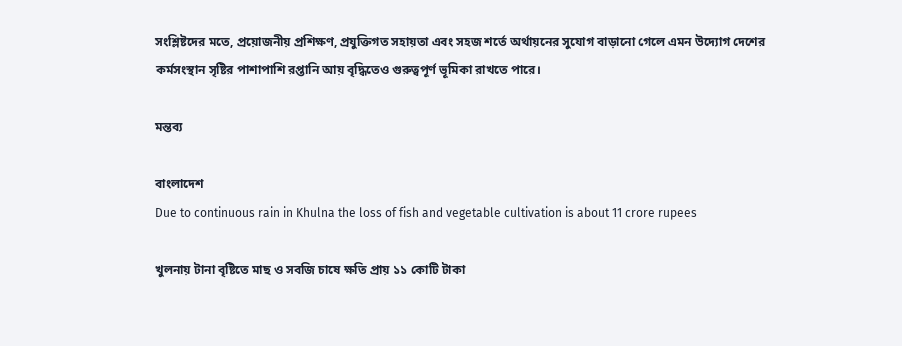সংশ্লিষ্টদের মতে, প্রয়োজনীয় প্রশিক্ষণ, প্রযুক্তিগত সহায়তা এবং সহজ শর্তে অর্থায়নের সুযোগ বাড়ানো গেলে এমন উদ্যোগ দেশের কর্মসংস্থান সৃষ্টির পাশাপাশি রপ্তানি আয় বৃদ্ধিতেও গুরুত্বপূর্ণ ভূমিকা রাখতে পারে।

মন্তব্য

বাংলাদেশ
Due to continuous rain in Khulna the loss of fish and vegetable cultivation is about 11 crore rupees

খুলনায় টানা বৃষ্টিতে মাছ ও সবজি চাষে ক্ষতি প্রায় ১১ কোটি টাকা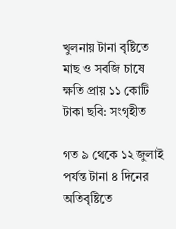খুলনায় টানা বৃষ্টিতে মাছ ও সবজি চাষে ক্ষতি প্রায় ১১ কোটি টাকা ছবি: সংগৃহীত

গত ৯ থেকে ১২ জুলাই পর্যন্ত টানা ৪ দিনের অতিবৃষ্টিতে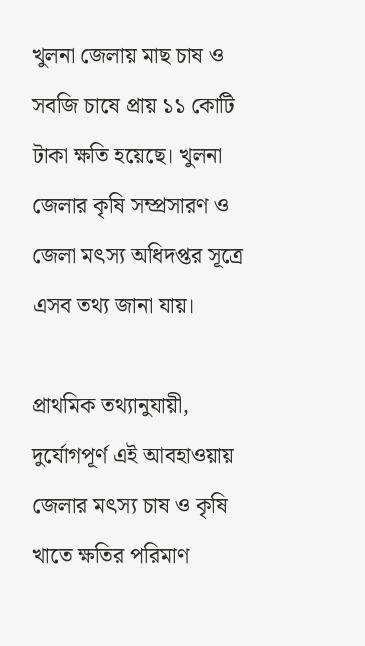খুলনা জেলায় মাছ চাষ ও সবজি চাষে প্রায় ১১ কোটি টাকা ক্ষতি হয়েছে। খুলনা জেলার কৃষি সম্প্রসারণ ও জেলা মৎস্য অধিদপ্তর সূত্রে এসব তথ্য জানা যায়।

প্রাথমিক তথ্যানুযায়ী, দুর্যোগপূর্ণ এই আবহাওয়ায় জেলার মৎস্য চাষ ও কৃষি খাতে ক্ষতির পরিমাণ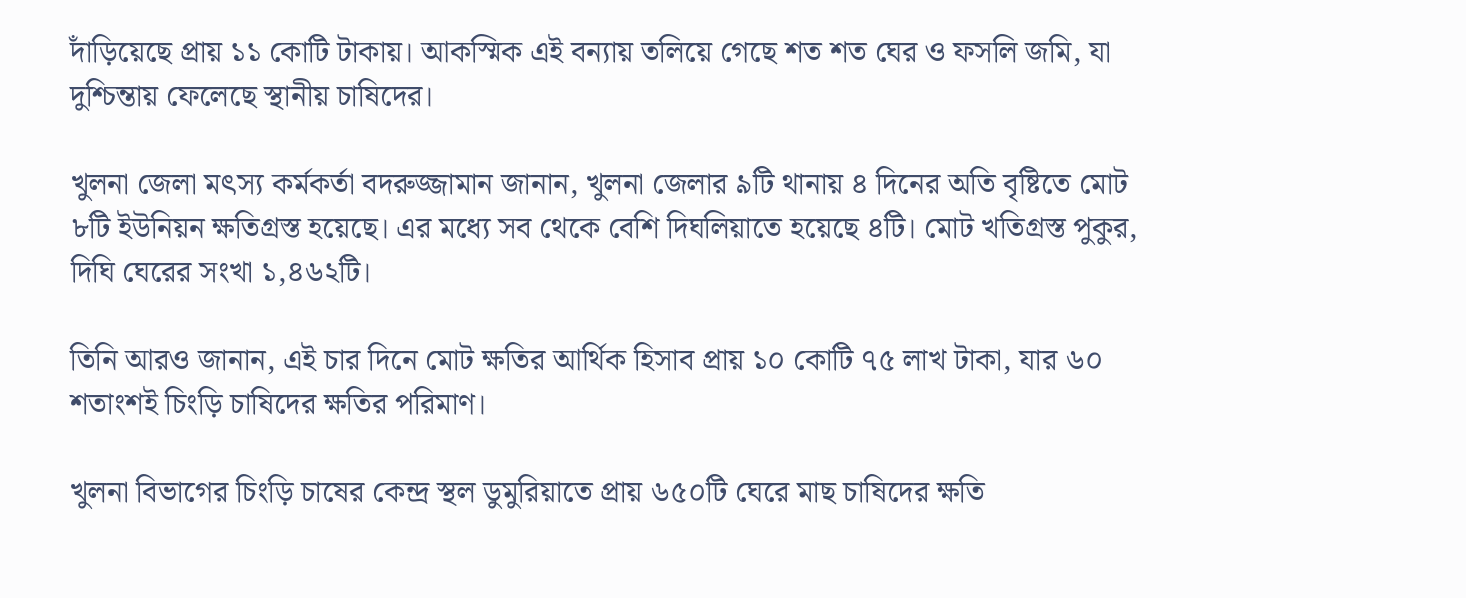দাঁড়িয়েছে প্রায় ১১ কোটি টাকায়। আকস্মিক এই বন্যায় তলিয়ে গেছে শত শত ঘের ও ফসলি জমি, যা দুশ্চিন্তায় ফেলেছে স্থানীয় চাষিদের।

খুলনা জেলা মৎস্য কর্মকর্তা বদরুজ্জামান জানান, খুলনা জেলার ৯টি থানায় ৪ দিনের অতি বৃষ্টিতে মোট ৮টি ইউনিয়ন ক্ষতিগ্রস্ত হয়েছে। এর মধ্যে সব থেকে বেশি দিঘলিয়াতে হয়েছে ৪টি। মোট খতিগ্রস্ত পুকুর, দিঘি ঘেরের সংখা ১,৪৬২টি।

তিনি আরও জানান, এই চার দিনে মোট ক্ষতির আর্থিক হিসাব প্রায় ১০ কোটি ৭৫ লাখ টাকা, যার ৬০ শতাংশই চিংড়ি চাষিদের ক্ষতির পরিমাণ।

খুলনা বিভাগের চিংড়ি চাষের কেন্দ্র স্থল ডুমুরিয়াতে প্রায় ৬৫০টি ঘেরে মাছ চাষিদের ক্ষতি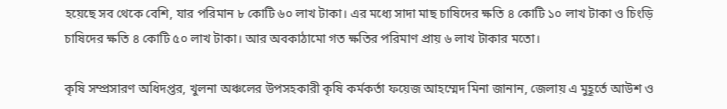হয়েছে সব থেকে বেশি, যার পরিমান ৮ কোটি ৬০ লাখ টাকা। এর মধ্যে সাদা মাছ চাষিদের ক্ষতি ৪ কোটি ১০ লাখ টাকা ও চিংড়ি চাষিদের ক্ষতি ৪ কোটি ৫০ লাখ টাকা। আর অবকাঠামো গত ক্ষতির পরিমাণ প্রায় ৬ লাখ টাকার মতো।

কৃষি সম্প্রসারণ অধিদপ্তর, খুলনা অঞ্চলের উপসহকারী কৃষি কর্মকর্তা ফয়েজ আহম্মেদ মিনা জানান, জেলায় এ মুহূর্তে আউশ ও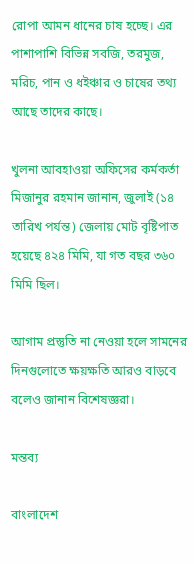রোপা আমন ধানের চাষ হচ্ছে। এর পাশাপাশি বিভিন্ন সবজি, তরমুজ, মরিচ, পান ও ধইঞ্চার ও চাষের তথ্য আছে তাদের কাছে।

খুলনা আবহাওয়া অফিসের কর্মকর্তা মিজানুর রহমান জানান, জুলাই (১৪ তারিখ পর্যন্ত) জেলায় মোট বৃষ্টিপাত হয়েছে ৪২৪ মিমি, যা গত বছর ৩৬০ মিমি ছিল।

আগাম প্রস্তুতি না নেওয়া হলে সামনের দিনগুলোতে ক্ষয়ক্ষতি আরও বাড়বে বলেও জানান বিশেষজ্ঞরা।

মন্তব্য

বাংলাদেশ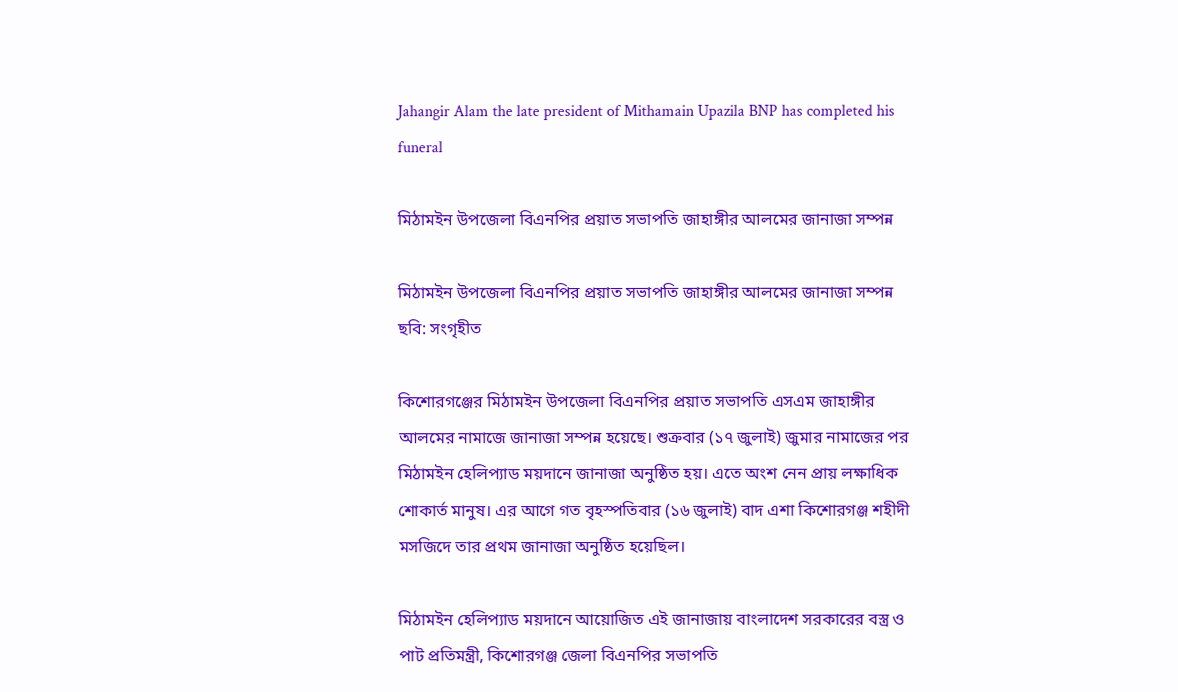Jahangir Alam the late president of Mithamain Upazila BNP has completed his funeral

মিঠামইন উপজেলা বিএনপির প্রয়াত সভাপতি জাহাঙ্গীর আলমের জানাজা সম্পন্ন

মিঠামইন উপজেলা বিএনপির প্রয়াত সভাপতি জাহাঙ্গীর আলমের জানাজা সম্পন্ন ছবি: সংগৃহীত

কিশোরগঞ্জের মিঠামইন উপজেলা বিএনপির প্রয়াত সভাপতি এসএম জাহাঙ্গীর আলমের নামাজে জানাজা সম্পন্ন হয়েছে। শুক্রবার (১৭ জুলাই) জুমার নামাজের পর মিঠামইন হেলিপ্যাড ময়দানে জানাজা অনুষ্ঠিত হয়। এতে অংশ নেন প্রায় লক্ষাধিক শোকার্ত মানুষ। এর আগে গত বৃহস্পতিবার (১৬ জুলাই) বাদ এশা কিশোরগঞ্জ শহীদী মসজিদে তার প্রথম জানাজা অনুষ্ঠিত হয়েছিল।

মিঠামইন হেলিপ্যাড ময়দানে আয়োজিত এই জানাজায় বাংলাদেশ সরকারের বস্ত্র ও পাট প্রতিমন্ত্রী, কিশোরগঞ্জ জেলা বিএনপির সভাপতি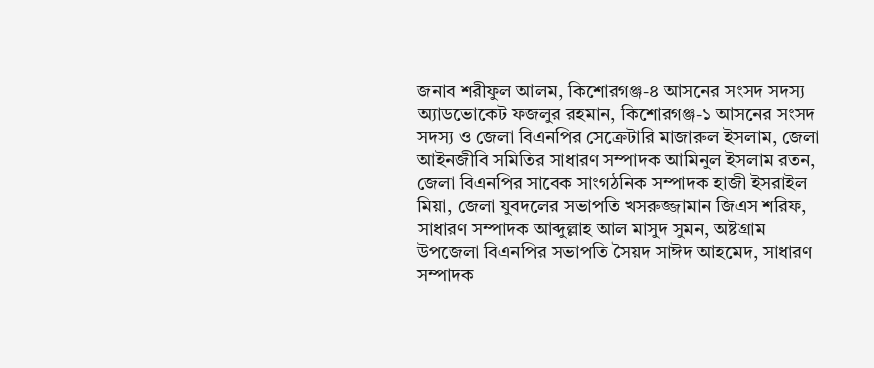জনাব শরীফুল আলম, কিশোরগঞ্জ-৪ আসনের সংসদ সদস্য অ্যাডভোকেট ফজলুর রহমান, কিশোরগঞ্জ-১ আসনের সংসদ সদস্য ও জেলা বিএনপির সেক্রেটারি মাজারুল ইসলাম, জেলা আইনজীবি সমিতির সাধারণ সম্পাদক আমিনুল ইসলাম রতন, জেলা বিএনপির সাবেক সাংগঠনিক সম্পাদক হাজী ইসরাইল মিয়া, জেলা যুবদলের সভাপতি খসরুজ্জামান জিএস শরিফ, সাধারণ সম্পাদক আব্দুল্লাহ আল মাসুদ সুমন, অষ্টগ্রাম উপজেলা বিএনপির সভাপতি সৈয়দ সাঈদ আহমেদ, সাধারণ সম্পাদক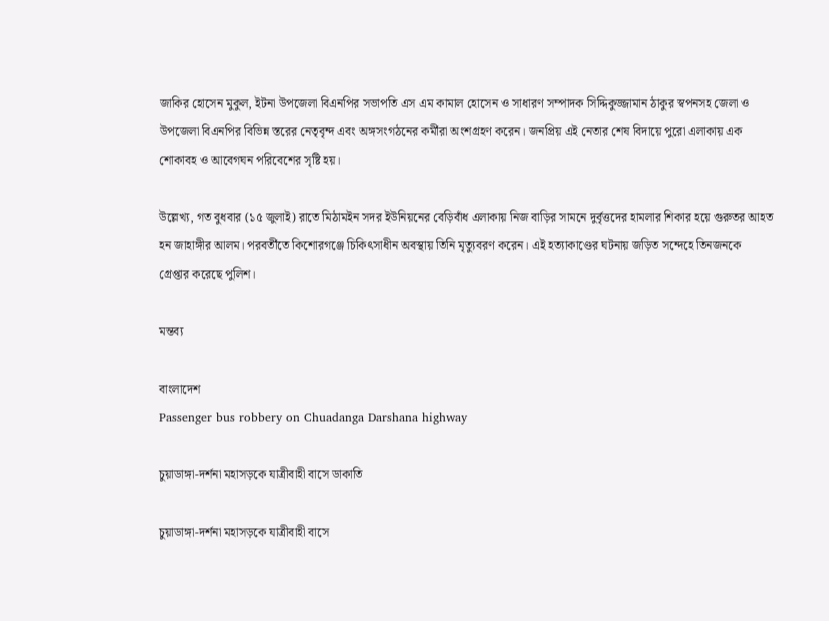জাকির হোসেন মুকুল, ইটনা উপজেলা বিএনপির সভাপতি এস এম কামাল হোসেন ও সাধারণ সম্পাদক সিদ্দিকুজ্জামান ঠাকুর স্বপনসহ জেলা ও উপজেলা বিএনপির বিভিন্ন স্তরের নেতৃবৃন্দ এবং অঙ্গসংগঠনের কর্মীরা অংশগ্রহণ করেন। জনপ্রিয় এই নেতার শেষ বিদায়ে পুরো এলাকায় এক শোকাবহ ও আবেগঘন পরিবেশের সৃষ্টি হয়।

উল্লেখ্য, গত বুধবার (১৫ জুলাই) রাতে মিঠামইন সদর ইউনিয়নের বেড়িবাঁধ এলাকায় নিজ বাড়ির সামনে দুর্বৃত্তদের হামলার শিকার হয়ে গুরুতর আহত হন জাহাঙ্গীর আলম। পরবর্তীতে কিশোরগঞ্জে চিকিৎসাধীন অবস্থায় তিনি মৃত্যুবরণ করেন। এই হত্যাকাণ্ডের ঘটনায় জড়িত সন্দেহে তিনজনকে গ্রেপ্তার করেছে পুলিশ।

মন্তব্য

বাংলাদেশ
Passenger bus robbery on Chuadanga Darshana highway

চুয়াডাঙ্গা-দর্শনা মহাসড়কে যাত্রীবাহী বাসে ডাকাতি

চুয়াডাঙ্গা-দর্শনা মহাসড়কে যাত্রীবাহী বাসে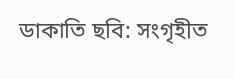ডাকাতি ছবি: সংগৃহীত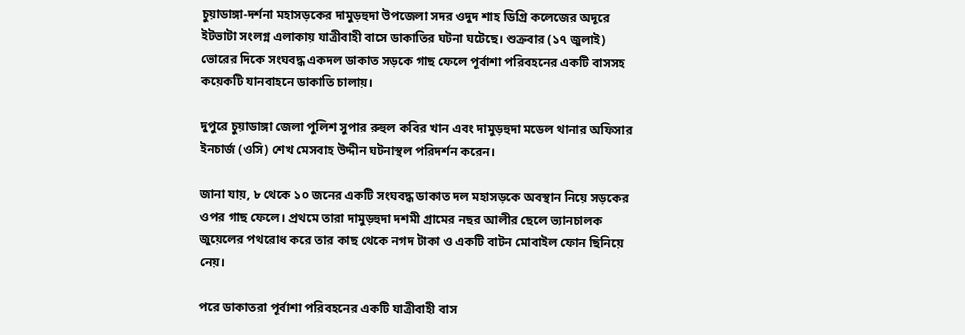চুয়াডাঙ্গা-দর্শনা মহাসড়কের দামুড়হুদা উপজেলা সদর ওদুদ শাহ ডিগ্রি কলেজের অদূরে ইটভাটা সংলগ্ন এলাকায় যাত্রীবাহী বাসে ডাকাতির ঘটনা ঘটেছে। শুক্রবার (১৭ জুলাই) ভোরের দিকে সংঘবদ্ধ একদল ডাকাত সড়কে গাছ ফেলে পূর্বাশা পরিবহনের একটি বাসসহ কয়েকটি যানবাহনে ডাকাতি চালায়।

দুপুরে চুয়াডাঙ্গা জেলা পুলিশ সুপার রুহুল কবির খান এবং দামুড়হুদা মডেল থানার অফিসার ইনচার্জ (ওসি) শেখ মেসবাহ উদ্দীন ঘটনাস্থল পরিদর্শন করেন।

জানা যায়, ৮ থেকে ১০ জনের একটি সংঘবদ্ধ ডাকাত দল মহাসড়কে অবস্থান নিয়ে সড়কের ওপর গাছ ফেলে। প্রথমে তারা দামুড়হুদা দশমী গ্রামের নছর আলীর ছেলে ভ্যানচালক জুয়েলের পথরোধ করে তার কাছ থেকে নগদ টাকা ও একটি বাটন মোবাইল ফোন ছিনিয়ে নেয়।

পরে ডাকাতরা পূর্বাশা পরিবহনের একটি যাত্রীবাহী বাস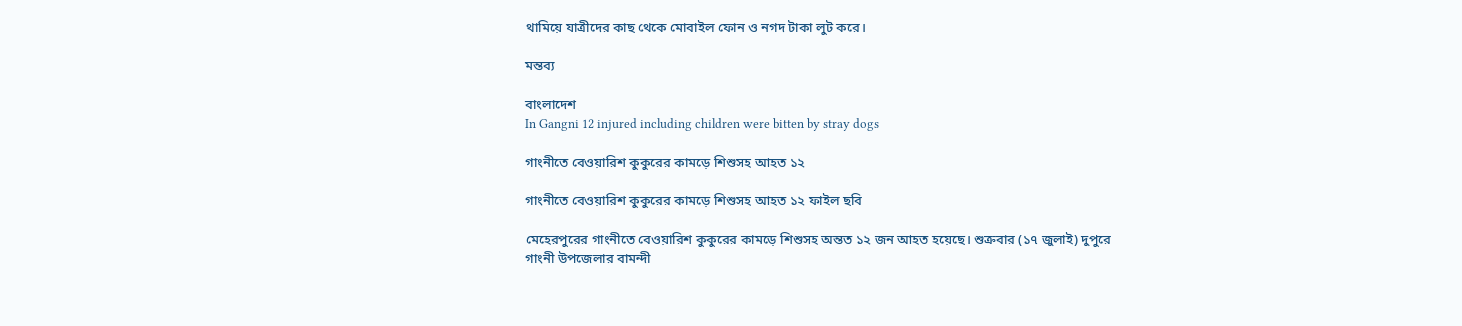থামিয়ে যাত্রীদের কাছ থেকে মোবাইল ফোন ও নগদ টাকা লুট করে।

মন্তব্য

বাংলাদেশ
In Gangni 12 injured including children were bitten by stray dogs

গাংনীতে বেওয়ারিশ কুকুরের কামড়ে শিশুসহ আহত ১২

গাংনীতে বেওয়ারিশ কুকুরের কামড়ে শিশুসহ আহত ১২ ফাইল ছবি

মেহেরপুরের গাংনীতে বেওয়ারিশ কুকুরের কামড়ে শিশুসহ অন্তত ১২ জন আহত হয়েছে। শুক্রবার (১৭ জুলাই) দুপুরে গাংনী উপজেলার বামন্দী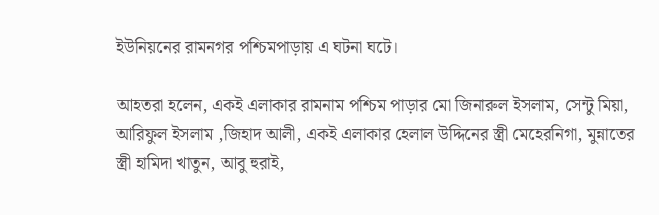ইউনিয়নের রামনগর পশ্চিমপাড়ায় এ ঘটনা ঘটে।

আহতরা হলেন, একই এলাকার রামনাম পশ্চিম পাড়ার মো জিনারুল ইসলাম, সেন্টু মিয়া, আরিফুল ইসলাম ,জিহাদ আলী, একই এলাকার হেলাল উদ্দিনের স্ত্রী মেহেরনিগা, মুন্নাতের স্ত্রী হামিদা খাতুন, আবু হুরাই,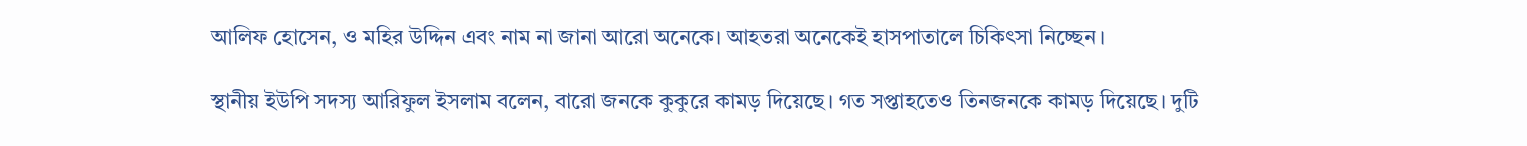আলিফ হোসেন, ও মহির উদ্দিন এবং নাম না জানা আরো অনেকে। আহতরা অনেকেই হাসপাতালে চিকিৎসা নিচ্ছেন।

স্থানীয় ইউপি সদস্য আরিফুল ইসলাম বলেন, বারো জনকে কুকুরে কামড় দিয়েছে। গত সপ্তাহতেও তিনজনকে কামড় দিয়েছে। দুটি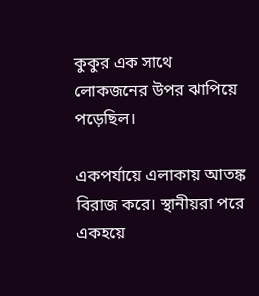কুকুর এক সাথে লোকজনের উপর ঝাপিয়ে পড়েছিল।

একপর্যায়ে এলাকায় আতঙ্ক বিরাজ করে। স্থানীয়রা পরে একহয়ে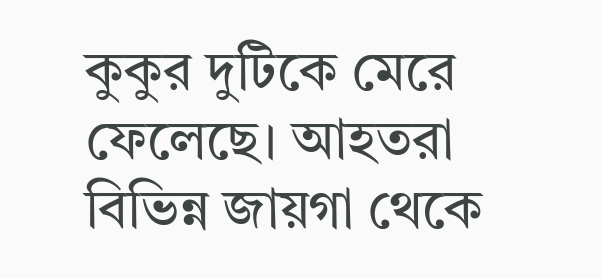কুকুর দুটিকে মেরে ফেলেছে। আহতরা বিভিন্ন জায়গা থেকে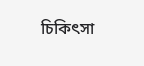চিকিৎসা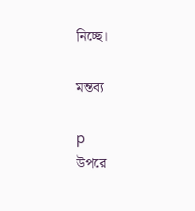নিচ্ছে।

মন্তব্য

p
উপরে